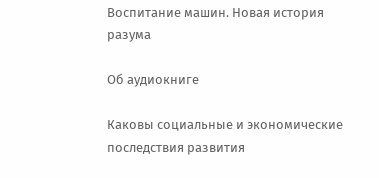Воспитание машин. Новая история разума

Об аудиокниге

Каковы социальные и экономические последствия развития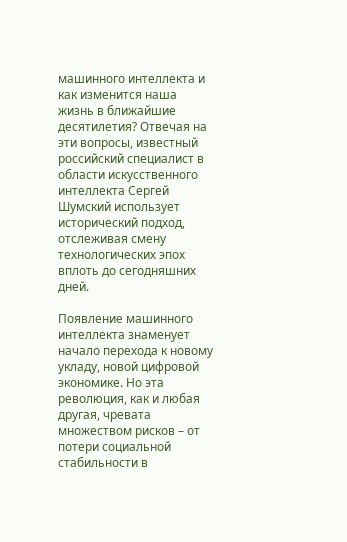машинного интеллекта и как изменится наша жизнь в ближайшие десятилетия? Отвечая на эти вопросы, известный российский специалист в области искусственного интеллекта Сергей Шумский использует исторический подход, отслеживая смену технологических эпох вплоть до сегодняшних дней.

Появление машинного интеллекта знаменует начало перехода к новому укладу, новой цифровой экономике. Но эта революция, как и любая другая, чревата множеством рисков – от потери социальной стабильности в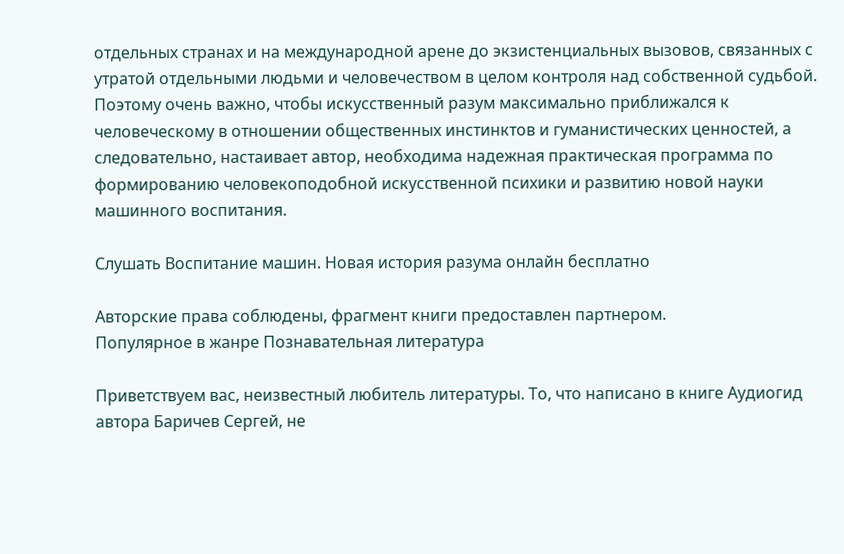отдельных странах и на международной арене до экзистенциальных вызовов, связанных с утратой отдельными людьми и человечеством в целом контроля над собственной судьбой. Поэтому очень важно, чтобы искусственный разум максимально приближался к человеческому в отношении общественных инстинктов и гуманистических ценностей, а следовательно, настаивает автор, необходима надежная практическая программа по формированию человекоподобной искусственной психики и развитию новой науки машинного воспитания.

Слушать Воспитание машин. Новая история разума онлайн бесплатно

Авторские права соблюдены, фрагмент книги предоставлен партнером.
Популярное в жанре Познавательная литература

Приветствуем вас, неизвестный любитель литературы. То, что написано в книге Аудиогид автора Баричев Сергей, не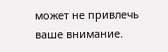может не привлечь ваше внимание.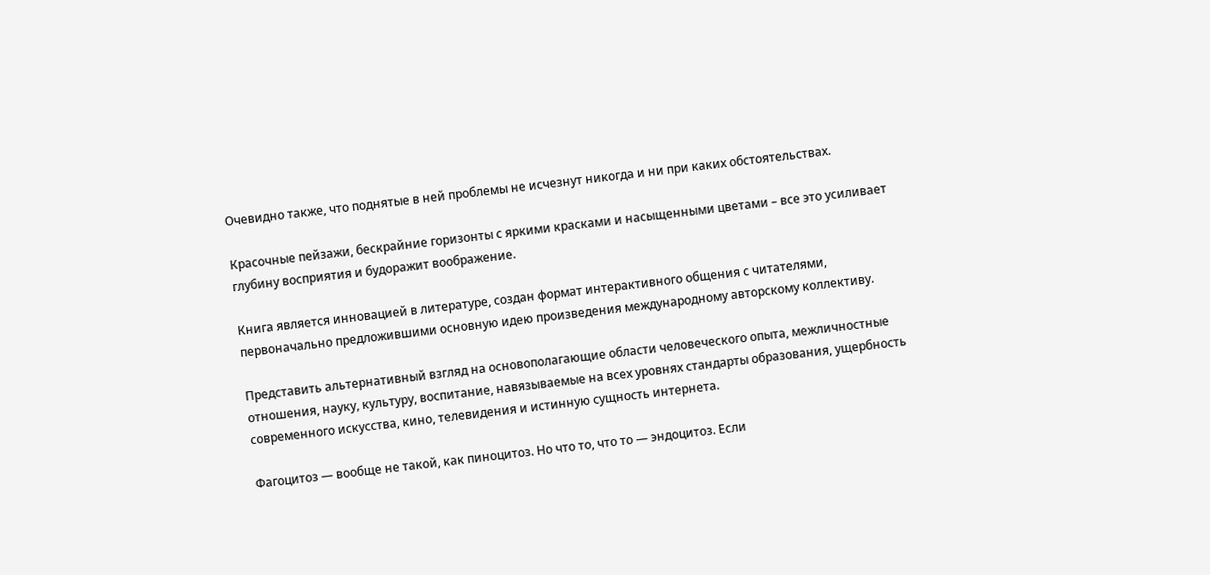Очевидно также, что поднятые в ней проблемы не исчезнут никогда и ни при каких обстоятельствах.

Красочные пейзажи, бескрайние горизонты с яркими красками и насыщенными цветами – все это усиливает глубину восприятия и будоражит воображение.

Книга является инновацией в литературе, создан формат интерактивного общения с читателями, первоначально предложившими основную идею произведения международному авторскому коллективу.

Представить альтернативный взгляд на основополагающие области человеческого опыта, межличностные отношения, науку, культуру, воспитание, навязываемые на всех уровнях стандарты образования, ущербность современного искусства, кино, телевидения и истинную сущность интернета.

Фагоцитоз — вообще не такой, как пиноцитоз. Но что то, что то — эндоцитоз. Если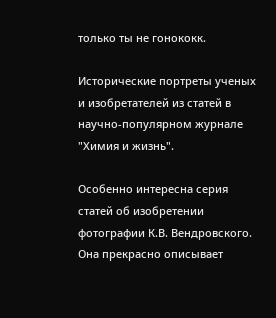только ты не гонококк.

Исторические портреты ученых и изобретателей из статей в научно-популярном журнале "Химия и жизнь".

Особенно интересна серия статей об изобретении фотографии К.В. Вендровского. Она прекрасно описывает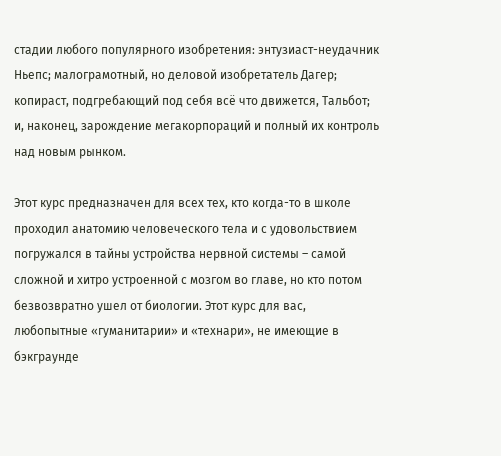стадии любого популярного изобретения: энтузиаст-неудачник Ньепс; малограмотный, но деловой изобретатель Дагер; копираст, подгребающий под себя всё что движется, Тальбот; и, наконец, зарождение мегакорпораций и полный их контроль над новым рынком.

Этот курс предназначен для всех тех, кто когда-то в школе проходил анатомию человеческого тела и с удовольствием погружался в тайны устройства нервной системы – самой сложной и хитро устроенной с мозгом во главе, но кто потом безвозвратно ушел от биологии. Этот курс для вас, любопытные «гуманитарии» и «технари», не имеющие в бэкграунде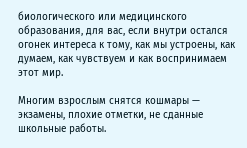биологического или медицинского образования, для вас, если внутри остался огонек интереса к тому, как мы устроены, как думаем, как чувствуем и как воспринимаем этот мир.

Многим взрослым снятся кошмары — экзамены, плохие отметки, не сданные школьные работы.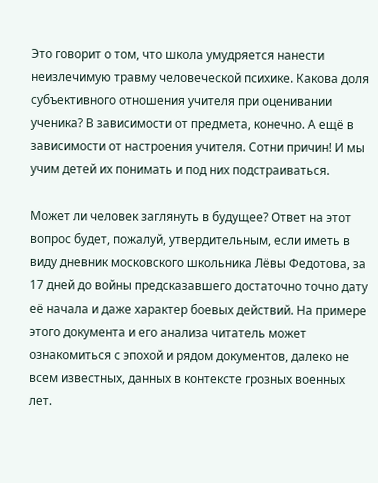Это говорит о том, что школа умудряется нанести неизлечимую травму человеческой психике. Какова доля субъективного отношения учителя при оценивании ученика? В зависимости от предмета, конечно. А ещё в зависимости от настроения учителя. Сотни причин! И мы учим детей их понимать и под них подстраиваться.

Может ли человек заглянуть в будущее? Ответ на этот вопрос будет, пожалуй, утвердительным, если иметь в виду дневник московского школьника Лёвы Федотова, за 17 дней до войны предсказавшего достаточно точно дату её начала и даже характер боевых действий. На примере этого документа и его анализа читатель может ознакомиться с эпохой и рядом документов, далеко не всем известных, данных в контексте грозных военных лет.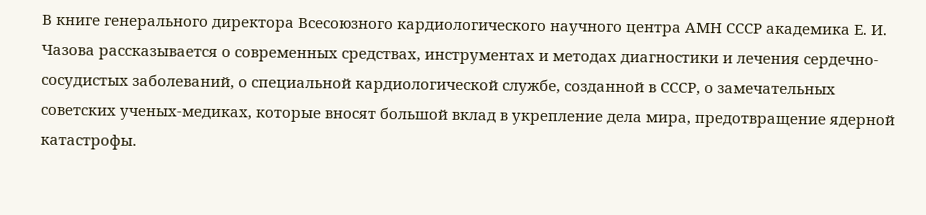В книге генерального директора Всесоюзного кардиологического научного центра АМН СССР академика Е. И. Чазова рассказывается о современных средствах, инструментах и методах диагностики и лечения сердечно-сосудистых заболеваний, о специальной кардиологической службе, созданной в СССР, о замечательных советских ученых-медиках, которые вносят большой вклад в укрепление дела мира, предотвращение ядерной катастрофы.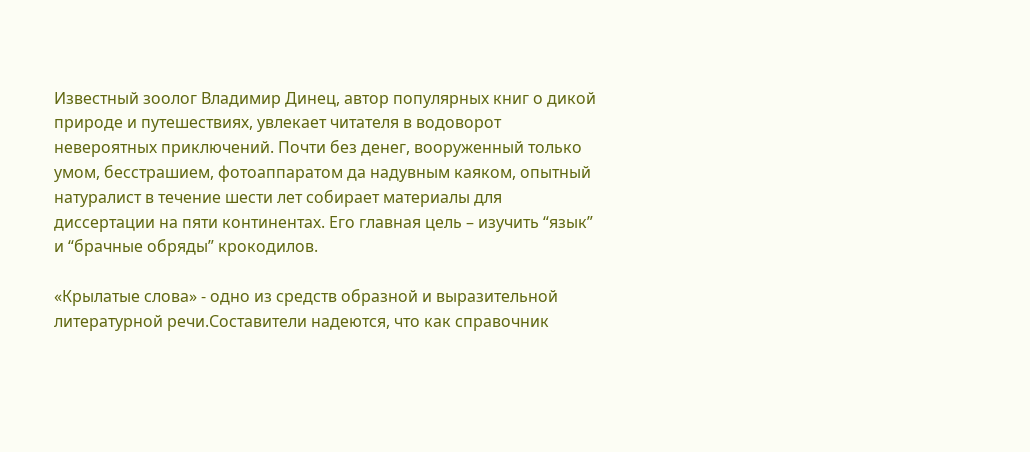Известный зоолог Владимир Динец, автор популярных книг о дикой природе и путешествиях, увлекает читателя в водоворот невероятных приключений. Почти без денег, вооруженный только умом, бесстрашием, фотоаппаратом да надувным каяком, опытный натуралист в течение шести лет собирает материалы для диссертации на пяти континентах. Его главная цель – изучить “язык” и “брачные обряды” крокодилов.

«Крылатые слова» - одно из средств образной и выразительной литературной речи.Составители надеются, что как справочник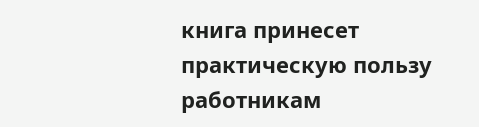книга принесет практическую пользу работникам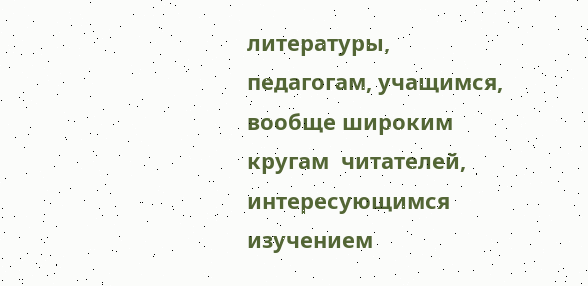литературы, педагогам, учащимся, вообще широким кругам  читателей, интересующимся изучением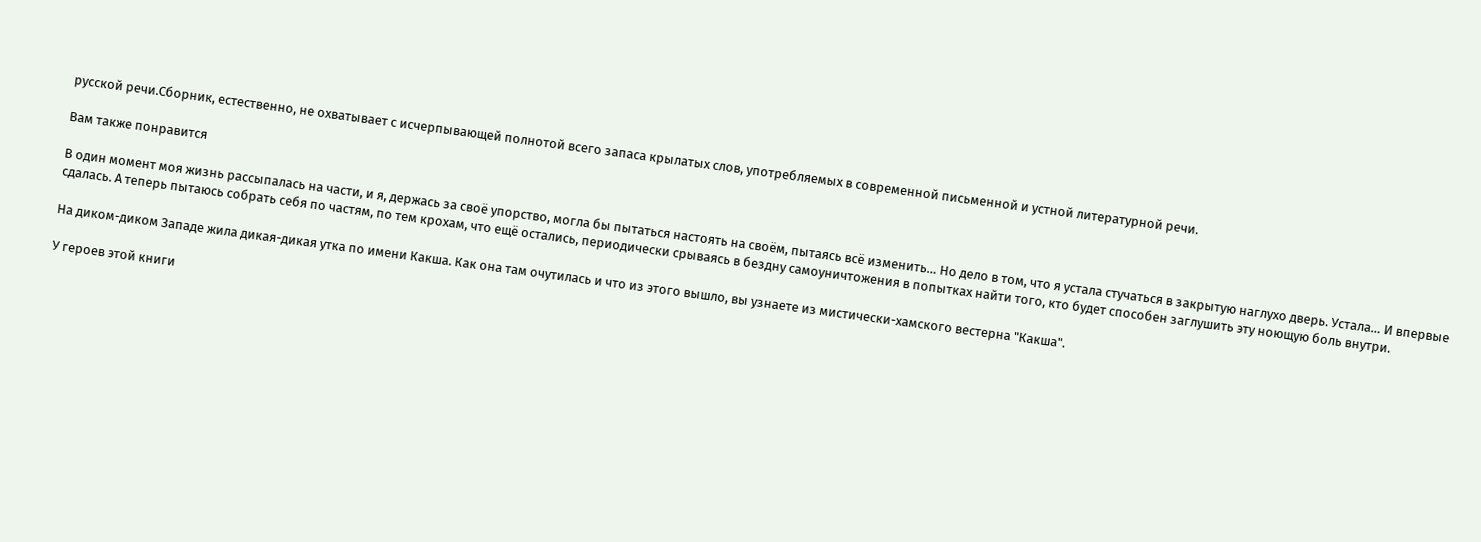русской речи.Сборник, естественно, не охватывает с исчерпывающей полнотой всего запаса крылатых слов, употребляемых в современной письменной и устной литературной речи.

Вам также понравится

В один момент моя жизнь рассыпалась на части, и я, держась за своё упорство, могла бы пытаться настоять на своём, пытаясь всё изменить… Но дело в том, что я устала стучаться в закрытую наглухо дверь. Устала… И впервые сдалась. А теперь пытаюсь собрать себя по частям, по тем крохам, что ещё остались, периодически срываясь в бездну самоуничтожения в попытках найти того, кто будет способен заглушить эту ноющую боль внутри.

На диком-диком Западе жила дикая-дикая утка по имени Какша. Как она там очутилась и что из этого вышло, вы узнаете из мистически-хамского вестерна "Какша".

У героев этой книги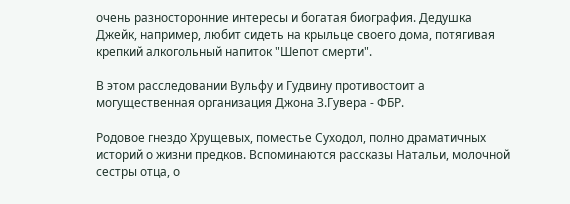очень разносторонние интересы и богатая биография. Дедушка Джейк, например, любит сидеть на крыльце своего дома, потягивая крепкий алкогольный напиток "Шепот смерти".

В этом расследовании Вульфу и Гудвину противостоит а могущественная организация Джона З.Гувера - ФБР.

Родовое гнездо Хрущевых, поместье Суходол, полно драматичных историй о жизни предков. Вспоминаются рассказы Натальи, молочной сестры отца, о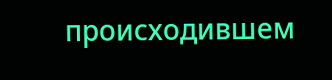происходившем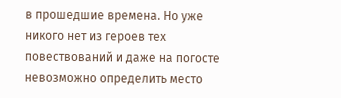в прошедшие времена. Но уже никого нет из героев тех повествований и даже на погосте невозможно определить место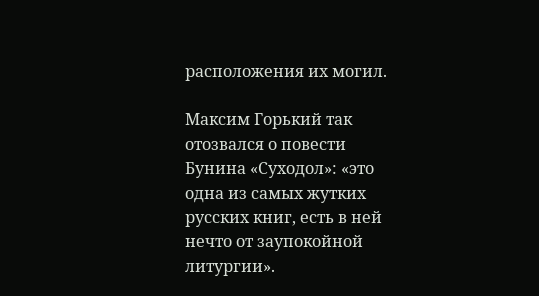расположения их могил.

Максим Горький так отозвался о повести Бунина «Суходол»: «это одна из самых жутких русских книг, есть в ней нечто от заупокойной литургии».